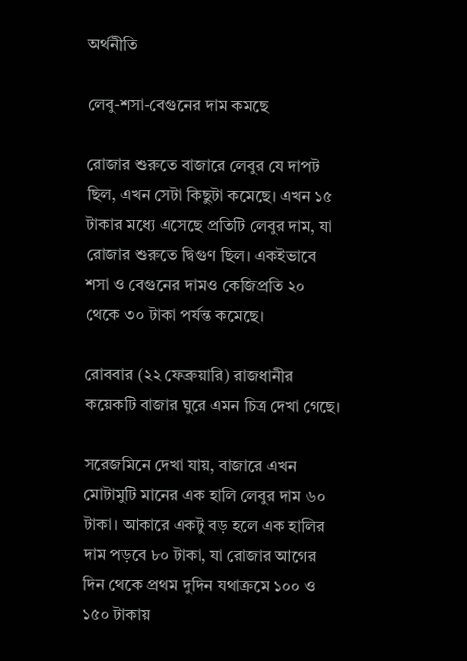অর্থনীতি

লেবু-শসা-বেগুনের দাম কমছে

রোজার শুরুতে বাজারে লেবুর যে দাপট ছিল, এখন সেটা কিছুটা কমেছে। এখন ১৫ টাকার মধ্যে এসেছে প্রতিটি লেবুর দাম, যা রোজার শুরুতে দ্বিগুণ ছিল। একইভাবে শসা ও বেগুনের দামও কেজিপ্রতি ২০ থেকে ৩০ টাকা পর্যন্ত কমেছে।

রোববার (২২ ফেব্রুয়ারি) রাজধানীর কয়েকটি বাজার ঘুরে এমন চিত্র দেখা গেছে।

সরেজমিনে দেখা যায়, বাজারে এখন মোটামুটি মানের এক হালি লেবুর দাম ৬০ টাকা। আকারে একটু বড় হলে এক হালির দাম পড়বে ৮০ টাকা, যা রোজার আগের দিন থেকে প্রথম দুদিন যথাক্রমে ১০০ ও ১৫০ টাকায়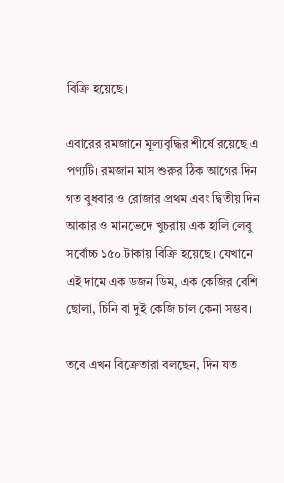বিক্রি হয়েছে।

এবারের রমজানে মূল্যবৃদ্ধির শীর্ষে রয়েছে এ পণ্যটি। রমজান মাস শুরুর ঠিক আগের দিন গত বুধবার ও রোজার প্রথম এবং দ্বিতীয় দিন আকার ও মানভেদে খুচরায় এক হালি লেবু সর্বোচ্চ ১৫০ টাকায় বিক্রি হয়েছে। যেখানে এই দামে এক ডজন ডিম, এক কেজির বেশি ছোলা, চিনি বা দুই কেজি চাল কেনা সম্ভব।

তবে এখন বিক্রেতারা বলছেন, দিন যত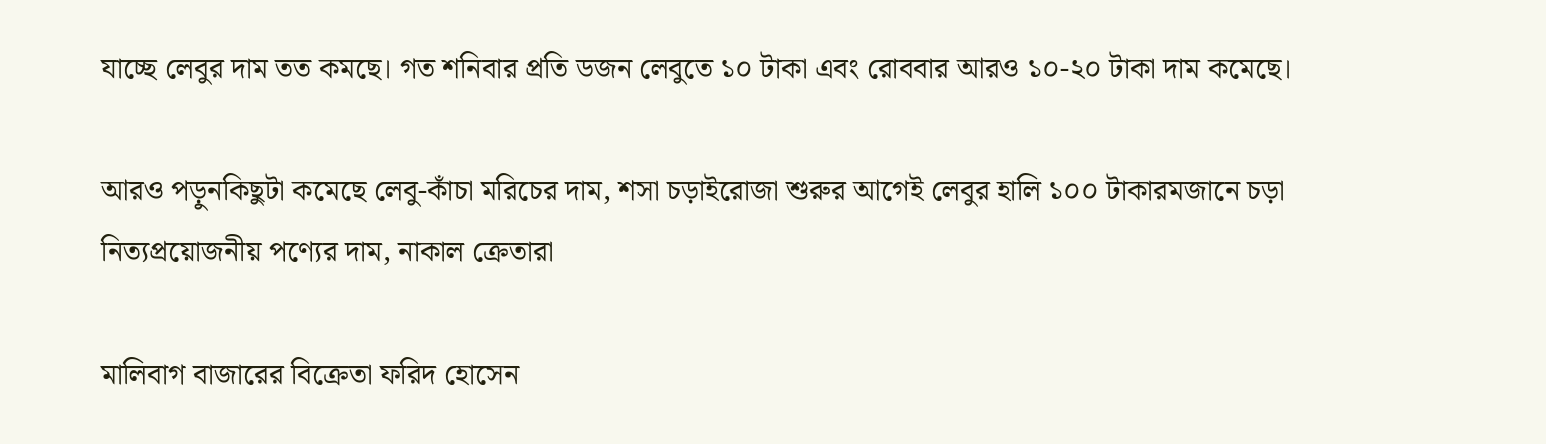যাচ্ছে লেবুর দাম তত কমছে। গত শনিবার প্রতি ডজন লেবুতে ১০ টাকা এবং রোববার আরও ১০-২০ টাকা দাম কমেছে।

আরও পড়ুনকিছুটা কমেছে লেবু-কাঁচা মরিচের দাম, শসা চড়াইরোজা শুরুর আগেই লেবুর হালি ১০০ টাকারমজানে চড়া নিত্যপ্রয়োজনীয় পণ্যের দাম, নাকাল ক্রেতারা

মালিবাগ বাজারের বিক্রেতা ফরিদ হোসেন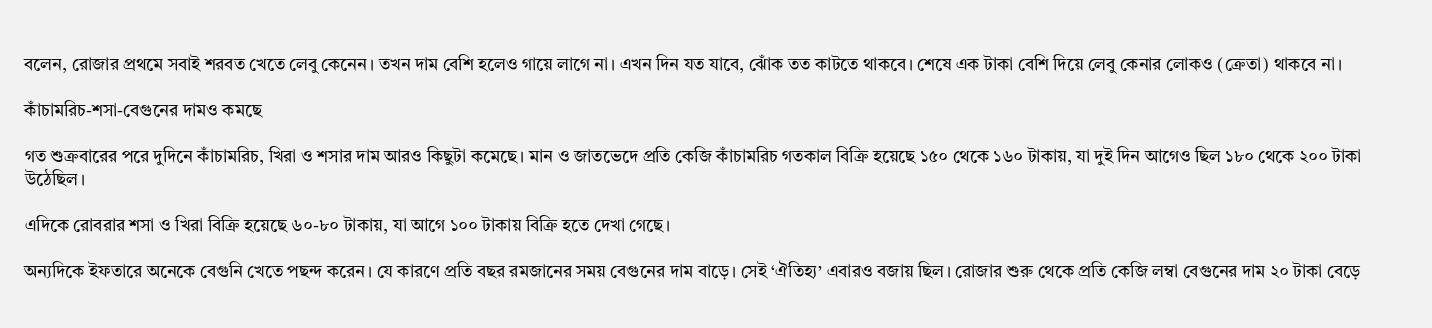বলেন, রোজার প্রথমে সবাই শরবত খেতে লেবু কেনেন। তখন দাম বেশি হলেও গায়ে লাগে না। এখন দিন যত যাবে, ঝোঁক তত কাটতে থাকবে। শেষে এক টাকা বেশি দিয়ে লেবু কেনার লোকও (ক্রেতা) থাকবে না।

কাঁচামরিচ-শসা-বেগুনের দামও কমছে

গত শুক্রবারের পরে দুদিনে কাঁচামরিচ, খিরা ও শসার দাম আরও কিছুটা কমেছে। মান ও জাতভেদে প্রতি কেজি কাঁচামরিচ গতকাল বিক্রি হয়েছে ১৫০ থেকে ১৬০ টাকায়, যা দুই দিন আগেও ছিল ১৮০ থেকে ২০০ টাকা উঠেছিল।

এদিকে রোবরার শসা ও খিরা বিক্রি হয়েছে ৬০-৮০ টাকায়, যা আগে ১০০ টাকায় বিক্রি হতে দেখা গেছে।

অন্যদিকে ইফতারে অনেকে বেগুনি খেতে পছন্দ করেন। যে কারণে প্রতি বছর রমজানের সময় বেগুনের দাম বাড়ে। সেই ‘ঐতিহ্য’ এবারও বজায় ছিল। রোজার শুরু থেকে প্রতি কেজি লম্বা বেগুনের দাম ২০ টাকা বেড়ে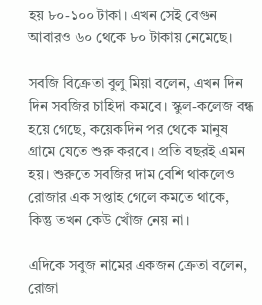হয় ৮০-১০০ টাকা। এখন সেই বেগুন আবারও ৬০ থেকে ৮০ টাকায় নেমেছে।

সবজি বিক্রেতা বুলু মিয়া বলেন, এখন দিন দিন সবজির চাহিদা কমবে। স্কুল-কলেজ বন্ধ হয়ে গেছে, কয়েকদিন পর থেকে মানুষ গ্রামে যেতে শুরু করবে। প্রতি বছরই এমন হয়। শুরুতে সবজির দাম বেশি থাকলেও রোজার এক সপ্তাহ গেলে কমতে থাকে, কিন্তু তখন কেউ খোঁজ নেয় না।

এদিকে সবুজ নামের একজন ক্রেতা বলেন, রোজা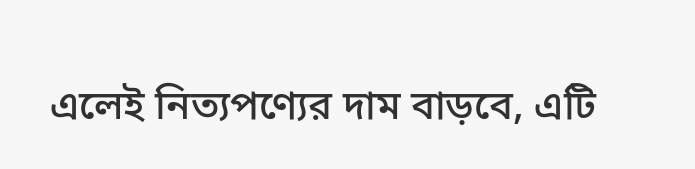এলেই নিত্যপণ্যের দাম বাড়বে, এটি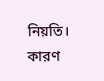নিয়তি। কারণ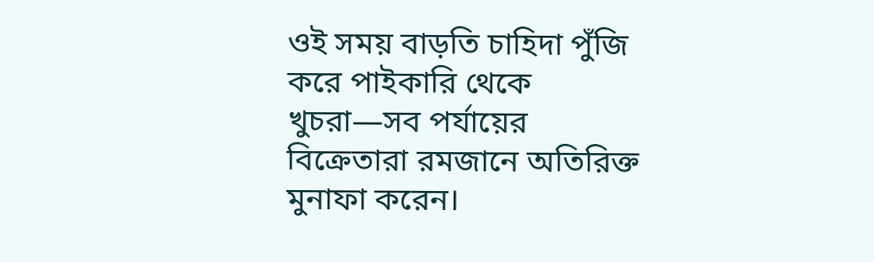ওই সময় বাড়তি চাহিদা পুঁজি করে পাইকারি থেকে খুচরা—সব পর্যায়ের বিক্রেতারা রমজানে অতিরিক্ত মুনাফা করেন।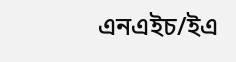এনএইচ/ইএ